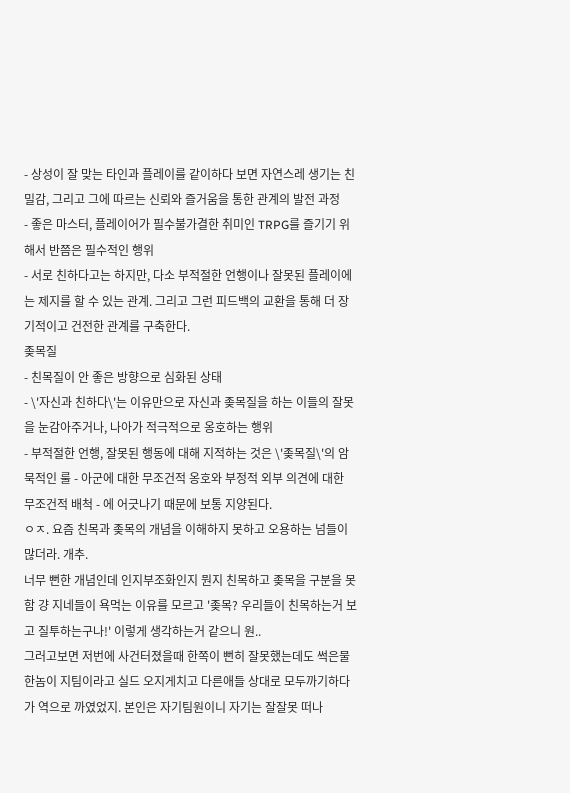- 상성이 잘 맞는 타인과 플레이를 같이하다 보면 자연스레 생기는 친밀감, 그리고 그에 따르는 신뢰와 즐거움을 통한 관계의 발전 과정
- 좋은 마스터, 플레이어가 필수불가결한 취미인 TRPG를 즐기기 위해서 반쯤은 필수적인 행위
- 서로 친하다고는 하지만, 다소 부적절한 언행이나 잘못된 플레이에는 제지를 할 수 있는 관계. 그리고 그런 피드백의 교환을 통해 더 장기적이고 건전한 관계를 구축한다.
좆목질
- 친목질이 안 좋은 방향으로 심화된 상태
- \'자신과 친하다\'는 이유만으로 자신과 좆목질을 하는 이들의 잘못을 눈감아주거나, 나아가 적극적으로 옹호하는 행위
- 부적절한 언행, 잘못된 행동에 대해 지적하는 것은 \'좆목질\'의 암묵적인 룰 - 아군에 대한 무조건적 옹호와 부정적 외부 의견에 대한 무조건적 배척 - 에 어긋나기 때문에 보통 지양된다.
ㅇㅈ. 요즘 친목과 좆목의 개념을 이해하지 못하고 오용하는 넘들이 많더라. 개추.
너무 뻔한 개념인데 인지부조화인지 뭔지 친목하고 좆목을 구분을 못함 걍 지네들이 욕먹는 이유를 모르고 '좆목? 우리들이 친목하는거 보고 질투하는구나!' 이렇게 생각하는거 같으니 원..
그러고보면 저번에 사건터졌을때 한쪽이 뻔히 잘못했는데도 썩은물 한놈이 지팀이라고 실드 오지게치고 다른애들 상대로 모두까기하다가 역으로 까였었지. 본인은 자기팀원이니 자기는 잘잘못 떠나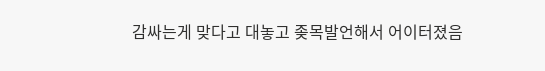감싸는게 맞다고 대놓고 좆목발언해서 어이터졌음